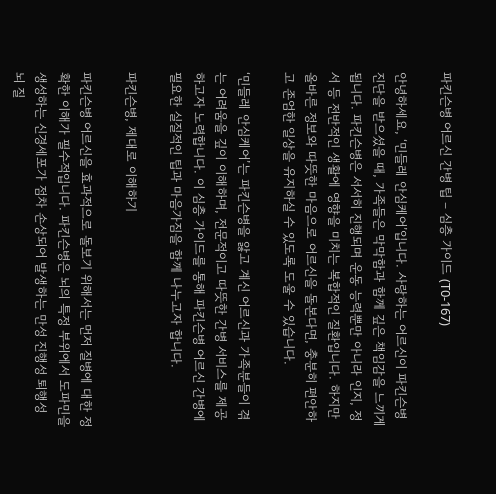파킨슨병 어르신 간병 팁 – 심층 가이드 (T0-167)

안녕하세요, ‘민들레 안심케어’입니다. 사랑하는 어르신이 파킨슨병 진단을 받으셨을 때, 가족들은 막막함과 함께 깊은 책임감을 느끼게 됩니다. 파킨슨병은 서서히 진행되며 운동 능력뿐만 아니라 인지, 정서 등 전반적인 생활에 영향을 미치는 복합적인 질환입니다. 하지만 올바른 정보와 따뜻한 마음으로 어르신을 돌본다면, 충분히 편안하고 존엄한 일상을 유지하실 수 있도록 도울 수 있습니다.

‘민들레 안심케어’는 파킨슨병을 앓고 계신 어르신과 가족분들이 겪는 어려움을 깊이 이해하며, 전문적이고 따뜻한 간병 서비스를 제공하고자 노력합니다. 이 심층 가이드를 통해 파킨슨병 어르신 간병에 필요한 실질적인 팁과 마음가짐을 함께 나누고자 합니다.

파킨슨병, 제대로 이해하기

파킨슨병 어르신을 효과적으로 돌보기 위해서는 먼저 질병에 대한 정확한 이해가 필수적입니다. 파킨슨병은 뇌의 특정 부위에서 도파민을 생성하는 신경세포가 점차 손상되어 발생하는 만성 진행성 퇴행성 뇌 질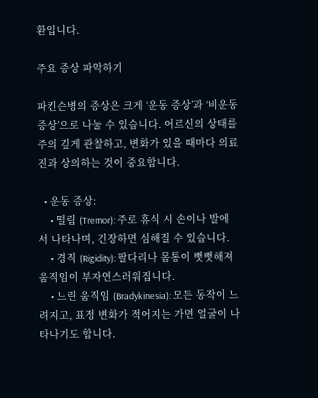환입니다.

주요 증상 파악하기

파킨슨병의 증상은 크게 ‘운동 증상’과 ‘비운동 증상’으로 나눌 수 있습니다. 어르신의 상태를 주의 깊게 관찰하고, 변화가 있을 때마다 의료진과 상의하는 것이 중요합니다.

  • 운동 증상:
    • 떨림 (Tremor): 주로 휴식 시 손이나 발에서 나타나며, 긴장하면 심해질 수 있습니다.
    • 경직 (Rigidity): 팔다리나 몸통이 뻣뻣해져 움직임이 부자연스러워집니다.
    • 느린 움직임 (Bradykinesia): 모든 동작이 느려지고, 표정 변화가 적어지는 가면 얼굴이 나타나기도 합니다.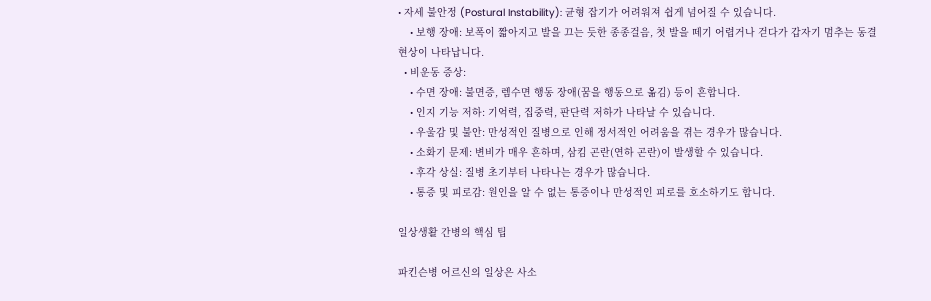• 자세 불안정 (Postural Instability): 균형 잡기가 어려워져 쉽게 넘어질 수 있습니다.
    • 보행 장애: 보폭이 짧아지고 발을 끄는 듯한 종종걸음, 첫 발을 떼기 어렵거나 걷다가 갑자기 멈추는 동결 현상이 나타납니다.
  • 비운동 증상:
    • 수면 장애: 불면증, 렘수면 행동 장애(꿈을 행동으로 옮김) 등이 흔합니다.
    • 인지 기능 저하: 기억력, 집중력, 판단력 저하가 나타날 수 있습니다.
    • 우울감 및 불안: 만성적인 질병으로 인해 정서적인 어려움을 겪는 경우가 많습니다.
    • 소화기 문제: 변비가 매우 흔하며, 삼킴 곤란(연하 곤란)이 발생할 수 있습니다.
    • 후각 상실: 질병 초기부터 나타나는 경우가 많습니다.
    • 통증 및 피로감: 원인을 알 수 없는 통증이나 만성적인 피로를 호소하기도 합니다.

일상생활 간병의 핵심 팁

파킨슨병 어르신의 일상은 사소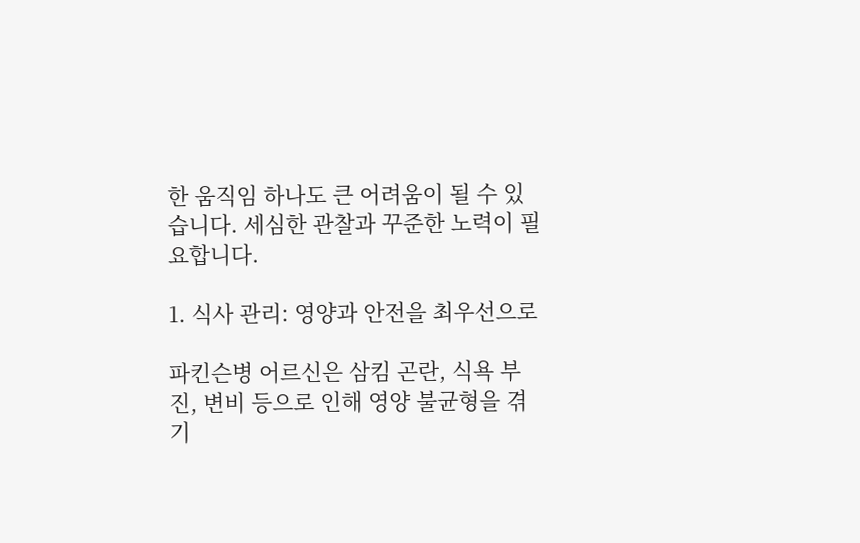한 움직임 하나도 큰 어려움이 될 수 있습니다. 세심한 관찰과 꾸준한 노력이 필요합니다.

1. 식사 관리: 영양과 안전을 최우선으로

파킨슨병 어르신은 삼킴 곤란, 식욕 부진, 변비 등으로 인해 영양 불균형을 겪기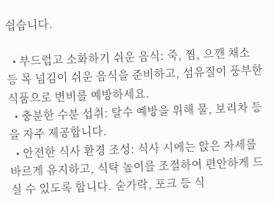쉽습니다.

  • 부드럽고 소화하기 쉬운 음식: 죽, 찜, 으깬 채소 등 목 넘김이 쉬운 음식을 준비하고, 섬유질이 풍부한 식품으로 변비를 예방하세요.
  • 충분한 수분 섭취: 탈수 예방을 위해 물, 보리차 등을 자주 제공합니다.
  • 안전한 식사 환경 조성: 식사 시에는 앉은 자세를 바르게 유지하고, 식탁 높이를 조절하여 편안하게 드실 수 있도록 합니다. 숟가락, 포크 등 식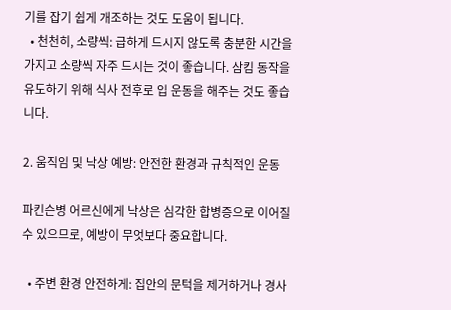기를 잡기 쉽게 개조하는 것도 도움이 됩니다.
  • 천천히, 소량씩: 급하게 드시지 않도록 충분한 시간을 가지고 소량씩 자주 드시는 것이 좋습니다. 삼킴 동작을 유도하기 위해 식사 전후로 입 운동을 해주는 것도 좋습니다.

2. 움직임 및 낙상 예방: 안전한 환경과 규칙적인 운동

파킨슨병 어르신에게 낙상은 심각한 합병증으로 이어질 수 있으므로, 예방이 무엇보다 중요합니다.

  • 주변 환경 안전하게: 집안의 문턱을 제거하거나 경사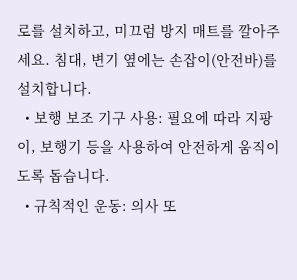로를 설치하고, 미끄럼 방지 매트를 깔아주세요. 침대, 변기 옆에는 손잡이(안전바)를 설치합니다.
  • 보행 보조 기구 사용: 필요에 따라 지팡이, 보행기 등을 사용하여 안전하게 움직이도록 돕습니다.
  • 규칙적인 운동: 의사 또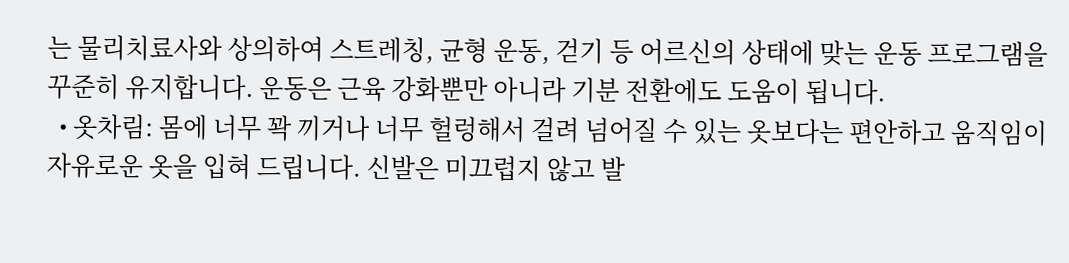는 물리치료사와 상의하여 스트레칭, 균형 운동, 걷기 등 어르신의 상태에 맞는 운동 프로그램을 꾸준히 유지합니다. 운동은 근육 강화뿐만 아니라 기분 전환에도 도움이 됩니다.
  • 옷차림: 몸에 너무 꽉 끼거나 너무 헐렁해서 걸려 넘어질 수 있는 옷보다는 편안하고 움직임이 자유로운 옷을 입혀 드립니다. 신발은 미끄럽지 않고 발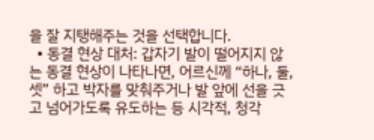을 잘 지탱해주는 것을 선택합니다.
  • 동결 현상 대처: 갑자기 발이 떨어지지 않는 동결 현상이 나타나면, 어르신께 “하나, 둘, 셋” 하고 박자를 맞춰주거나 발 앞에 선을 긋고 넘어가도록 유도하는 등 시각적, 청각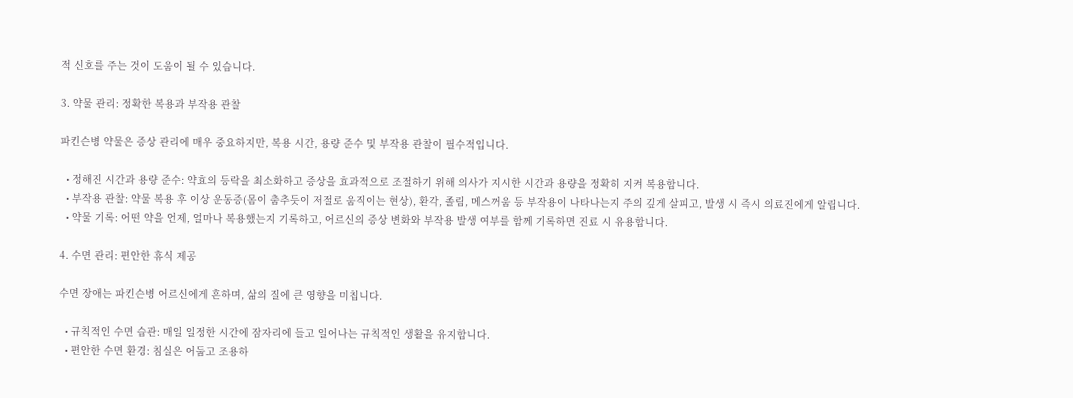적 신호를 주는 것이 도움이 될 수 있습니다.

3. 약물 관리: 정확한 복용과 부작용 관찰

파킨슨병 약물은 증상 관리에 매우 중요하지만, 복용 시간, 용량 준수 및 부작용 관찰이 필수적입니다.

  • 정해진 시간과 용량 준수: 약효의 등락을 최소화하고 증상을 효과적으로 조절하기 위해 의사가 지시한 시간과 용량을 정확히 지켜 복용합니다.
  • 부작용 관찰: 약물 복용 후 이상 운동증(몸이 춤추듯이 저절로 움직이는 현상), 환각, 졸림, 메스꺼움 등 부작용이 나타나는지 주의 깊게 살피고, 발생 시 즉시 의료진에게 알립니다.
  • 약물 기록: 어떤 약을 언제, 얼마나 복용했는지 기록하고, 어르신의 증상 변화와 부작용 발생 여부를 함께 기록하면 진료 시 유용합니다.

4. 수면 관리: 편안한 휴식 제공

수면 장애는 파킨슨병 어르신에게 흔하며, 삶의 질에 큰 영향을 미칩니다.

  • 규칙적인 수면 습관: 매일 일정한 시간에 잠자리에 들고 일어나는 규칙적인 생활을 유지합니다.
  • 편안한 수면 환경: 침실은 어둡고 조용하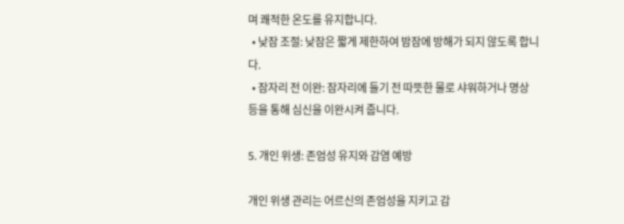며 쾌적한 온도를 유지합니다.
  • 낮잠 조절: 낮잠은 짧게 제한하여 밤잠에 방해가 되지 않도록 합니다.
  • 잠자리 전 이완: 잠자리에 들기 전 따뜻한 물로 샤워하거나 명상 등을 통해 심신을 이완시켜 줍니다.

5. 개인 위생: 존엄성 유지와 감염 예방

개인 위생 관리는 어르신의 존엄성을 지키고 감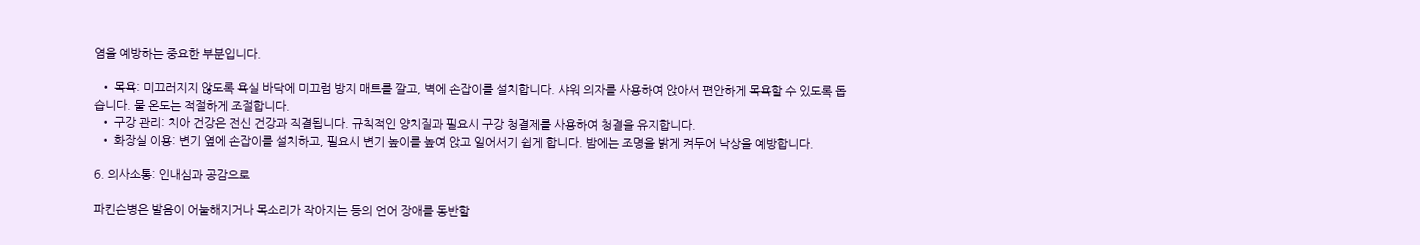염을 예방하는 중요한 부분입니다.

  • 목욕: 미끄러지지 않도록 욕실 바닥에 미끄럼 방지 매트를 깔고, 벽에 손잡이를 설치합니다. 샤워 의자를 사용하여 앉아서 편안하게 목욕할 수 있도록 돕습니다. 물 온도는 적절하게 조절합니다.
  • 구강 관리: 치아 건강은 전신 건강과 직결됩니다. 규칙적인 양치질과 필요시 구강 청결제를 사용하여 청결을 유지합니다.
  • 화장실 이용: 변기 옆에 손잡이를 설치하고, 필요시 변기 높이를 높여 앉고 일어서기 쉽게 합니다. 밤에는 조명을 밝게 켜두어 낙상을 예방합니다.

6. 의사소통: 인내심과 공감으로

파킨슨병은 발음이 어눌해지거나 목소리가 작아지는 등의 언어 장애를 동반할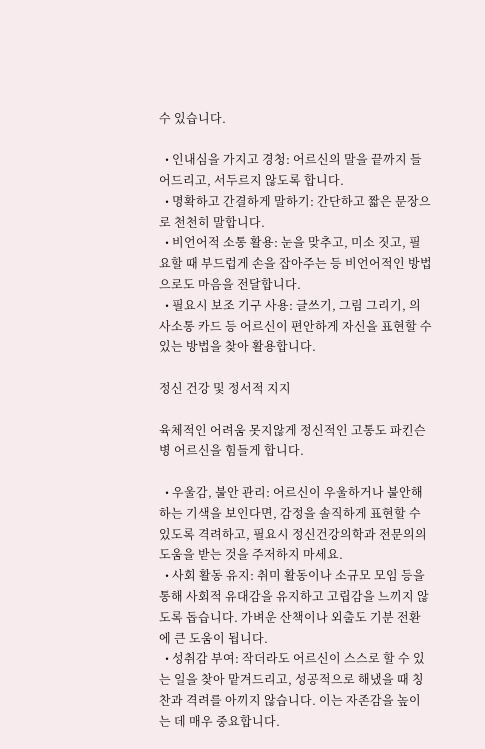수 있습니다.

  • 인내심을 가지고 경청: 어르신의 말을 끝까지 들어드리고, 서두르지 않도록 합니다.
  • 명확하고 간결하게 말하기: 간단하고 짧은 문장으로 천천히 말합니다.
  • 비언어적 소통 활용: 눈을 맞추고, 미소 짓고, 필요할 때 부드럽게 손을 잡아주는 등 비언어적인 방법으로도 마음을 전달합니다.
  • 필요시 보조 기구 사용: 글쓰기, 그림 그리기, 의사소통 카드 등 어르신이 편안하게 자신을 표현할 수 있는 방법을 찾아 활용합니다.

정신 건강 및 정서적 지지

육체적인 어려움 못지않게 정신적인 고통도 파킨슨병 어르신을 힘들게 합니다.

  • 우울감, 불안 관리: 어르신이 우울하거나 불안해하는 기색을 보인다면, 감정을 솔직하게 표현할 수 있도록 격려하고, 필요시 정신건강의학과 전문의의 도움을 받는 것을 주저하지 마세요.
  • 사회 활동 유지: 취미 활동이나 소규모 모임 등을 통해 사회적 유대감을 유지하고 고립감을 느끼지 않도록 돕습니다. 가벼운 산책이나 외출도 기분 전환에 큰 도움이 됩니다.
  • 성취감 부여: 작더라도 어르신이 스스로 할 수 있는 일을 찾아 맡겨드리고, 성공적으로 해냈을 때 칭찬과 격려를 아끼지 않습니다. 이는 자존감을 높이는 데 매우 중요합니다.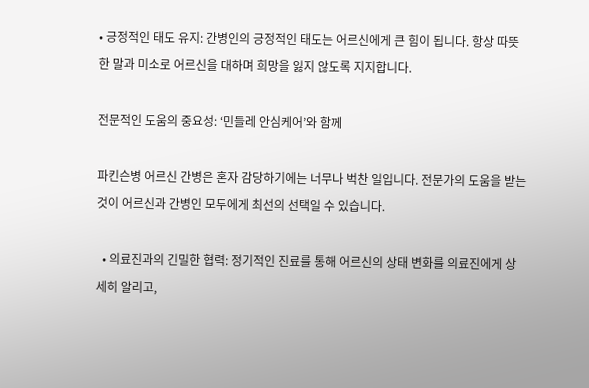• 긍정적인 태도 유지: 간병인의 긍정적인 태도는 어르신에게 큰 힘이 됩니다. 항상 따뜻한 말과 미소로 어르신을 대하며 희망을 잃지 않도록 지지합니다.

전문적인 도움의 중요성: ‘민들레 안심케어’와 함께

파킨슨병 어르신 간병은 혼자 감당하기에는 너무나 벅찬 일입니다. 전문가의 도움을 받는 것이 어르신과 간병인 모두에게 최선의 선택일 수 있습니다.

  • 의료진과의 긴밀한 협력: 정기적인 진료를 통해 어르신의 상태 변화를 의료진에게 상세히 알리고,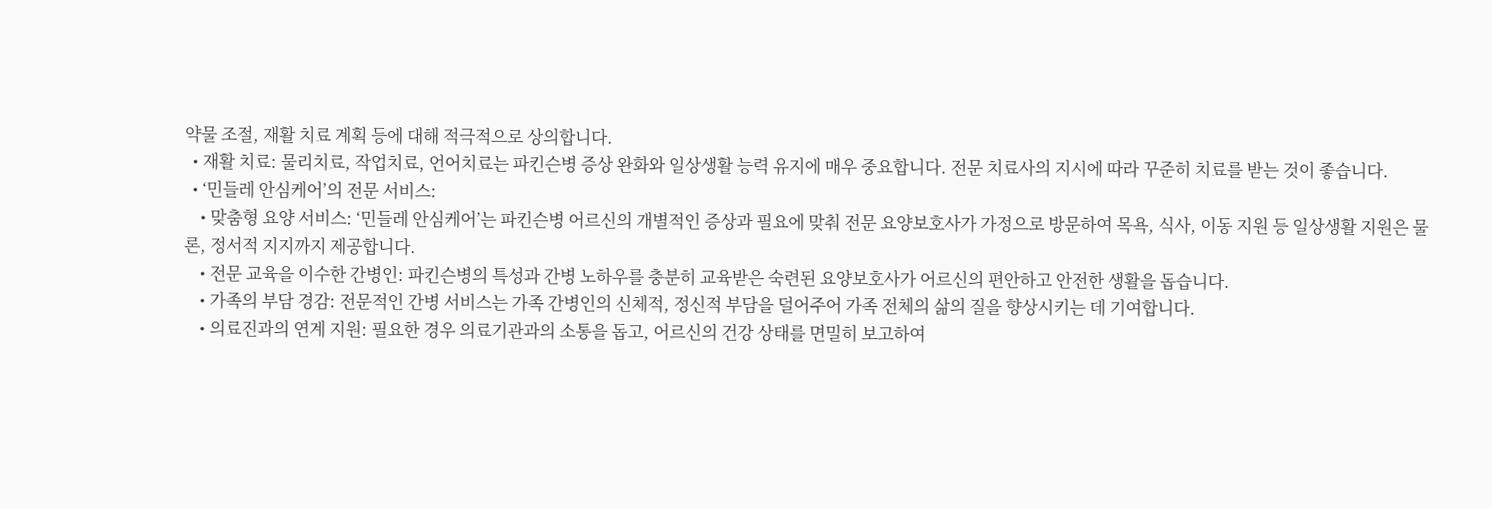약물 조절, 재활 치료 계획 등에 대해 적극적으로 상의합니다.
  • 재활 치료: 물리치료, 작업치료, 언어치료는 파킨슨병 증상 완화와 일상생활 능력 유지에 매우 중요합니다. 전문 치료사의 지시에 따라 꾸준히 치료를 받는 것이 좋습니다.
  • ‘민들레 안심케어’의 전문 서비스:
    • 맞춤형 요양 서비스: ‘민들레 안심케어’는 파킨슨병 어르신의 개별적인 증상과 필요에 맞춰 전문 요양보호사가 가정으로 방문하여 목욕, 식사, 이동 지원 등 일상생활 지원은 물론, 정서적 지지까지 제공합니다.
    • 전문 교육을 이수한 간병인: 파킨슨병의 특성과 간병 노하우를 충분히 교육받은 숙련된 요양보호사가 어르신의 편안하고 안전한 생활을 돕습니다.
    • 가족의 부담 경감: 전문적인 간병 서비스는 가족 간병인의 신체적, 정신적 부담을 덜어주어 가족 전체의 삶의 질을 향상시키는 데 기여합니다.
    • 의료진과의 연계 지원: 필요한 경우 의료기관과의 소통을 돕고, 어르신의 건강 상태를 면밀히 보고하여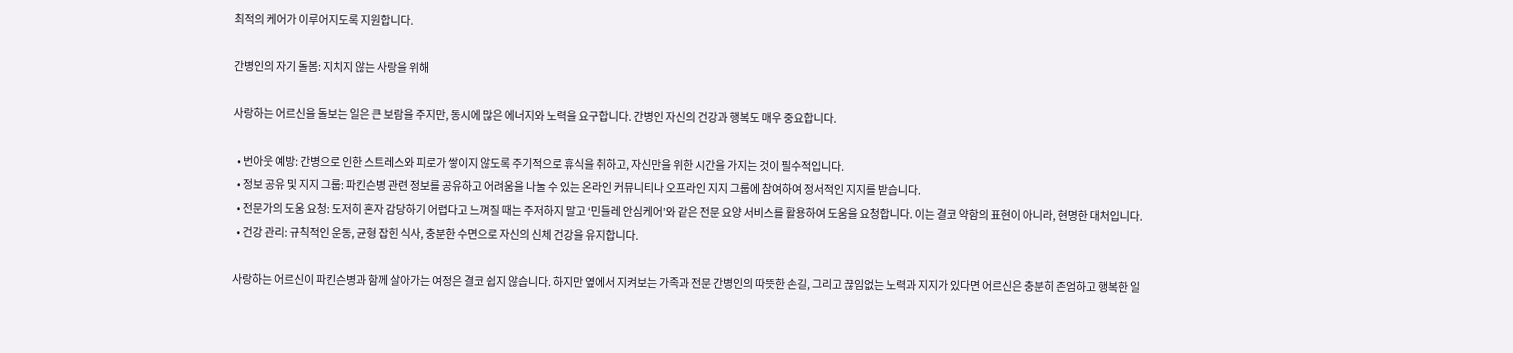최적의 케어가 이루어지도록 지원합니다.

간병인의 자기 돌봄: 지치지 않는 사랑을 위해

사랑하는 어르신을 돌보는 일은 큰 보람을 주지만, 동시에 많은 에너지와 노력을 요구합니다. 간병인 자신의 건강과 행복도 매우 중요합니다.

  • 번아웃 예방: 간병으로 인한 스트레스와 피로가 쌓이지 않도록 주기적으로 휴식을 취하고, 자신만을 위한 시간을 가지는 것이 필수적입니다.
  • 정보 공유 및 지지 그룹: 파킨슨병 관련 정보를 공유하고 어려움을 나눌 수 있는 온라인 커뮤니티나 오프라인 지지 그룹에 참여하여 정서적인 지지를 받습니다.
  • 전문가의 도움 요청: 도저히 혼자 감당하기 어렵다고 느껴질 때는 주저하지 말고 ‘민들레 안심케어’와 같은 전문 요양 서비스를 활용하여 도움을 요청합니다. 이는 결코 약함의 표현이 아니라, 현명한 대처입니다.
  • 건강 관리: 규칙적인 운동, 균형 잡힌 식사, 충분한 수면으로 자신의 신체 건강을 유지합니다.

사랑하는 어르신이 파킨슨병과 함께 살아가는 여정은 결코 쉽지 않습니다. 하지만 옆에서 지켜보는 가족과 전문 간병인의 따뜻한 손길, 그리고 끊임없는 노력과 지지가 있다면 어르신은 충분히 존엄하고 행복한 일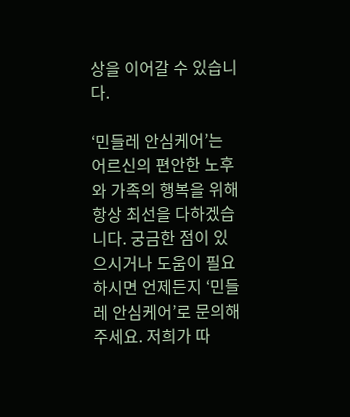상을 이어갈 수 있습니다.

‘민들레 안심케어’는 어르신의 편안한 노후와 가족의 행복을 위해 항상 최선을 다하겠습니다. 궁금한 점이 있으시거나 도움이 필요하시면 언제든지 ‘민들레 안심케어’로 문의해주세요. 저희가 따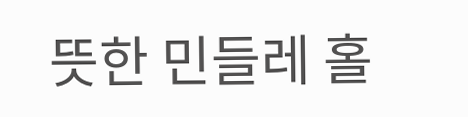뜻한 민들레 홀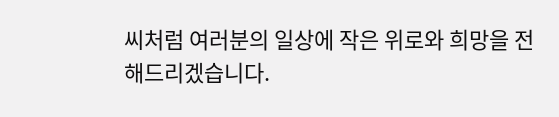씨처럼 여러분의 일상에 작은 위로와 희망을 전해드리겠습니다.